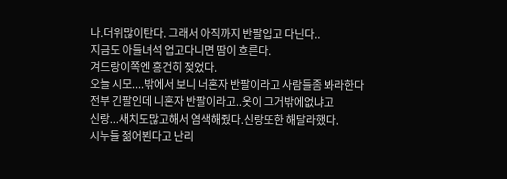나.더위많이탄다. 그래서 아직까지 반팔입고 다닌다..
지금도 아들녀석 업고다니면 땀이 흐른다.
겨드랑이쪽엔 흥건히 젖었다.
오늘 시모....밖에서 보니 너혼자 반팔이라고 사람들좀 봐라한다
전부 긴팔인데 니혼자 반팔이라고..옷이 그거밖에없냐고
신랑...새치도많고해서 염색해줬다.신랑또한 해달라했다.
시누들 젊어뵌다고 난리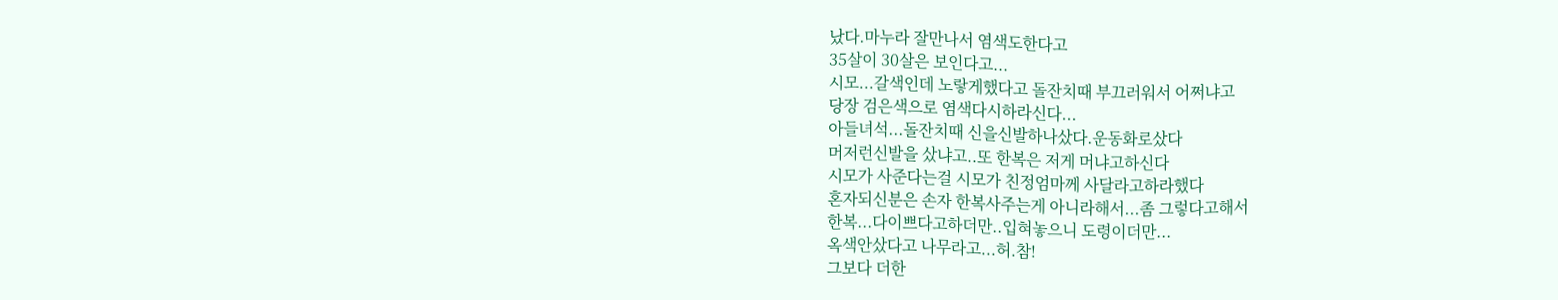났다.마누라 잘만나서 염색도한다고
35살이 30살은 보인다고...
시모...갈색인데 노랗게했다고 돌잔치때 부끄러워서 어쩌냐고
당장 검은색으로 염색다시하라신다...
아들녀석...돌잔치때 신을신발하나샀다.운동화로샀다
머저런신발을 샀냐고..또 한복은 저게 머냐고하신다
시모가 사준다는걸 시모가 친정엄마께 사달라고하라했다
혼자되신분은 손자 한복사주는게 아니라해서...좀 그렇다고해서
한복...다이쁘다고하더만..입혀놓으니 도령이더만...
옥색안샀다고 나무라고...허.참!
그보다 더한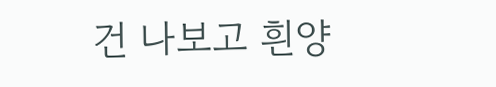건 나보고 흰양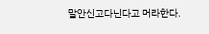말안신고다닌다고 머라한다.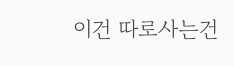이건 따로사는건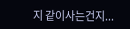지 같이사는건지...